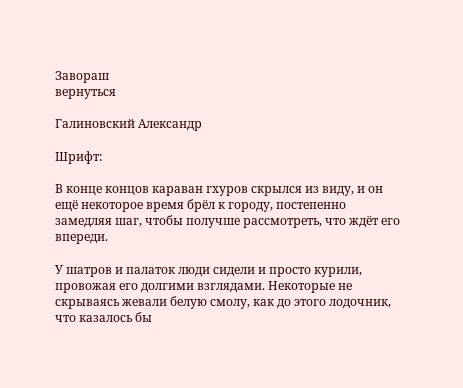Завораш
вернуться

Галиновский Александр

Шрифт:

В конце концов караван гхуров скрылся из виду, и он ещё некоторое время брёл к городу, постепенно замедляя шаг, чтобы получше рассмотреть, что ждёт его впереди.

У шатров и палаток люди сидели и просто курили, провожая его долгими взглядами. Некоторые не скрываясь жевали белую смолу, как до этого лодочник, что казалось бы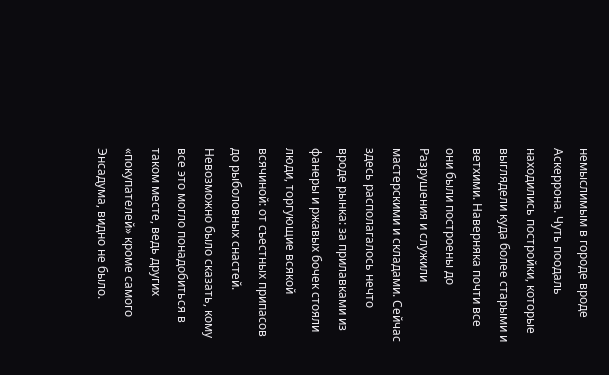немыслимым в городе вроде Аскеррона. Чуть поодаль находились постройки, которые выглядели куда более старыми и ветхими. Наверняка почти все они были построены до Разрушения и служили мастерскими и складами. Сейчас здесь располагалось нечто вроде рынка: за прилавками из фанеры и ржавых бочек стояли люди, торгующие всякой всячиной: от съестных припасов до рыболовных снастей. Невозможно было сказать, кому все это могло понадобиться в таком месте, ведь других «покупателей» кроме самого Энсадума, видно не было.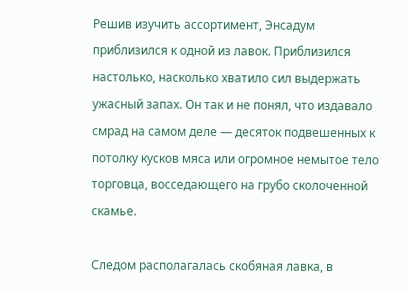Решив изучить ассортимент, Энсадум приблизился к одной из лавок. Приблизился настолько, насколько хватило сил выдержать ужасный запах. Он так и не понял, что издавало смрад на самом деле — десяток подвешенных к потолку кусков мяса или огромное немытое тело торговца, восседающего на грубо сколоченной скамье.

Следом располагалась скобяная лавка, в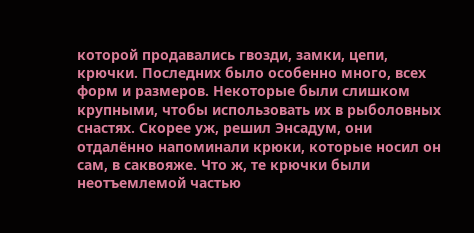которой продавались гвозди, замки, цепи, крючки. Последних было особенно много, всех форм и размеров. Некоторые были слишком крупными, чтобы использовать их в рыболовных снастях. Скорее уж, решил Энсадум, они отдалённо напоминали крюки, которые носил он сам, в саквояже. Что ж, те крючки были неотъемлемой частью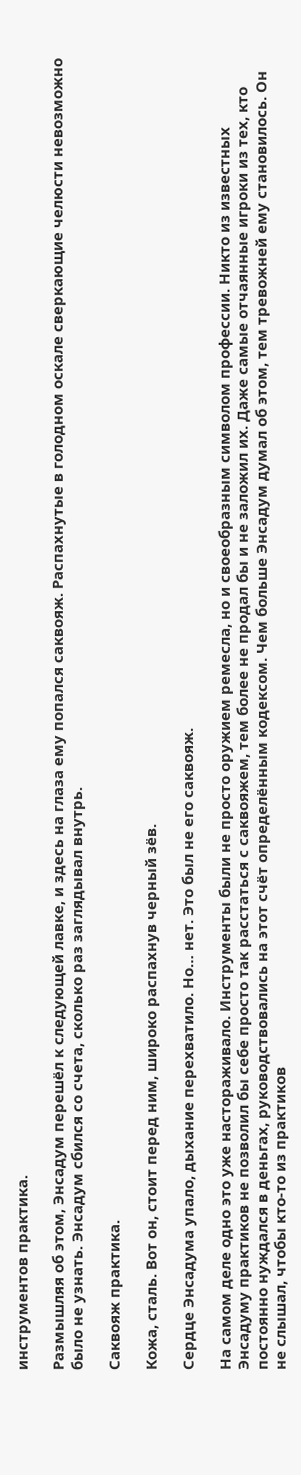инструментов практика.

Размышляя об этом, Энсадум перешёл к следующей лавке, и здесь на глаза ему попался саквояж. Распахнутые в голодном оскале сверкающие челюсти невозможно было не узнать. Энсадум сбился со счета, сколько раз заглядывал внутрь.

Саквояж практика.

Кожа, сталь. Вот он, стоит перед ним, широко распахнув черный зёв.

Сердце Энсадума упало, дыхание перехватило. Но… нет. Это был не его саквояж.

На самом деле одно это уже настораживало. Инструменты были не просто оружием ремесла, но и своеобразным символом профессии. Никто из известных Энсадуму практиков не позволил бы себе просто так расстаться с саквояжем, тем более не продал бы и не заложил их. Даже самые отчаянные игроки из тех, кто постоянно нуждался в деньгах, руководствовались на этот счёт определённым кодексом. Чем больше Энсадум думал об этом, тем тревожней ему становилось. Он не слышал, чтобы кто-то из практиков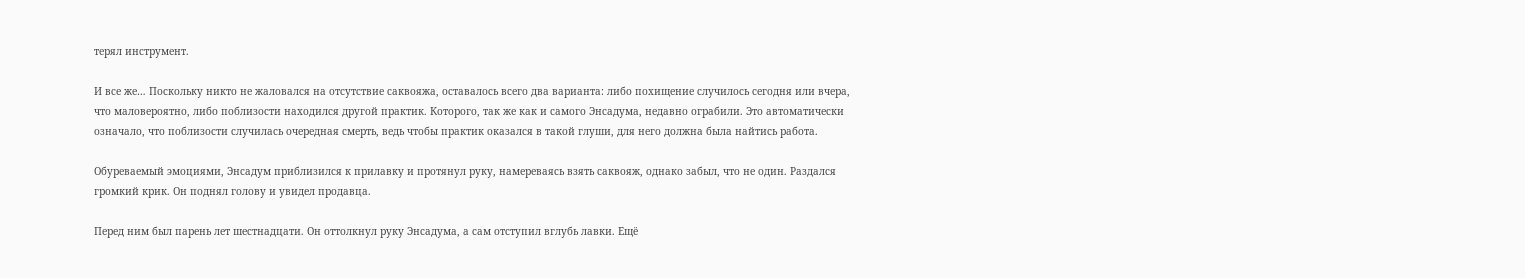терял инструмент.

И все же… Поскольку никто не жаловался на отсутствие саквояжа, оставалось всего два варианта: либо похищение случилось сегодня или вчера, что маловероятно, либо поблизости находился другой практик. Которого, так же как и самого Энсадума, недавно ограбили. Это автоматически означало, что поблизости случилась очередная смерть, ведь чтобы практик оказался в такой глуши, для него должна была найтись работа.

Обуреваемый эмоциями, Энсадум приблизился к прилавку и протянул руку, намереваясь взять саквояж, однако забыл, что не один. Раздался громкий крик. Он поднял голову и увидел продавца.

Перед ним был парень лет шестнадцати. Он оттолкнул руку Энсадума, а сам отступил вглубь лавки. Ещё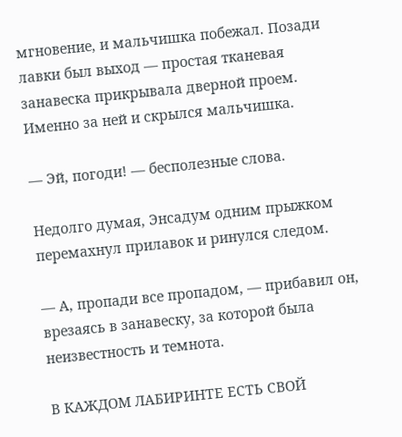мгновение, и мальчишка побежал. Позади лавки был выход — простая тканевая занавеска прикрывала дверной проем. Именно за ней и скрылся мальчишка.

— Эй, погоди! — бесполезные слова.

Недолго думая, Энсадум одним прыжком перемахнул прилавок и ринулся следом.

— А, пропади все пропадом, — прибавил он, врезаясь в занавеску, за которой была неизвестность и темнота.

В КАЖДОМ ЛАБИРИНТЕ ЕСТЬ СВОЙ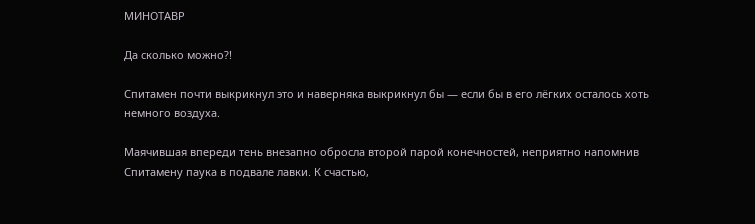МИНОТАВР

Да сколько можно?!

Спитамен почти выкрикнул это и наверняка выкрикнул бы — если бы в его лёгких осталось хоть немного воздуха.

Маячившая впереди тень внезапно обросла второй парой конечностей, неприятно напомнив Спитамену паука в подвале лавки. К счастью,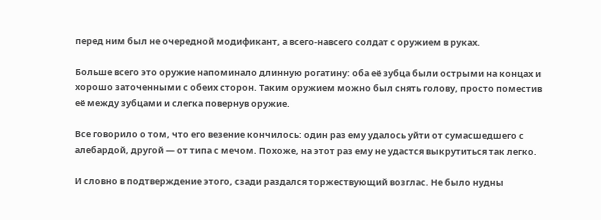перед ним был не очередной модификант, а всего-навсего солдат с оружием в руках.

Больше всего это оружие напоминало длинную рогатину: оба её зубца были острыми на концах и хорошо заточенными с обеих сторон. Таким оружием можно был снять голову, просто поместив её между зубцами и слегка повернув оружие.

Все говорило о том, что его везение кончилось: один раз ему удалось уйти от сумасшедшего с алебардой, другой — от типа с мечом. Похоже, на этот раз ему не удастся выкрутиться так легко.

И словно в подтверждение этого, сзади раздался торжествующий возглас. Не было нудны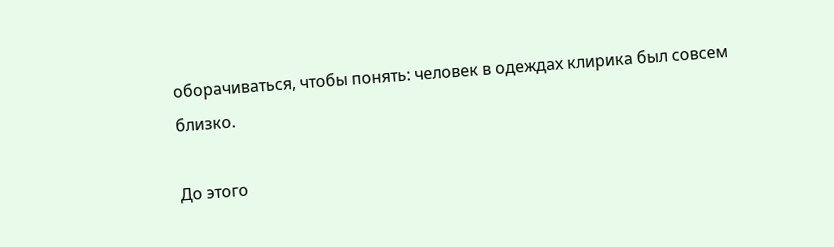оборачиваться, чтобы понять: человек в одеждах клирика был совсем близко.

До этого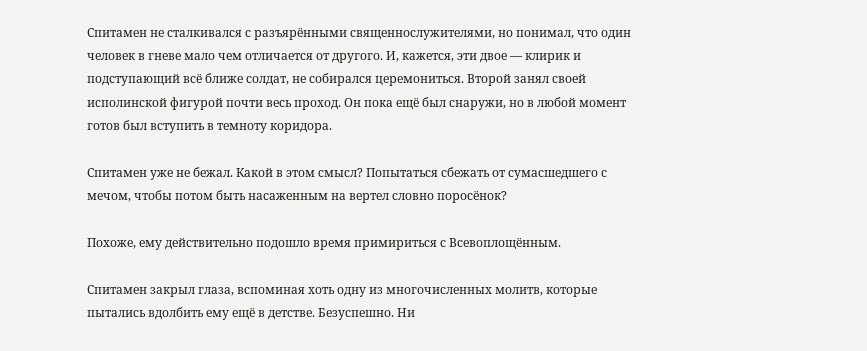Спитамен не сталкивался с разъярёнными священнослужителями, но понимал, что один человек в гневе мало чем отличается от другого. И, кажется, эти двое — клирик и подступающий всё ближе солдат, не собирался церемониться. Второй занял своей исполинской фигурой почти весь проход. Он пока ещё был снаружи, но в любой момент готов был вступить в темноту коридора.

Спитамен уже не бежал. Какой в этом смысл? Попытаться сбежать от сумасшедшего с мечом, чтобы потом быть насаженным на вертел словно поросёнок?

Похоже, ему действительно подошло время примириться с Всевоплощённым.

Спитамен закрыл глаза, вспоминая хоть одну из многочисленных молитв, которые пытались вдолбить ему ещё в детстве. Безуспешно. Ни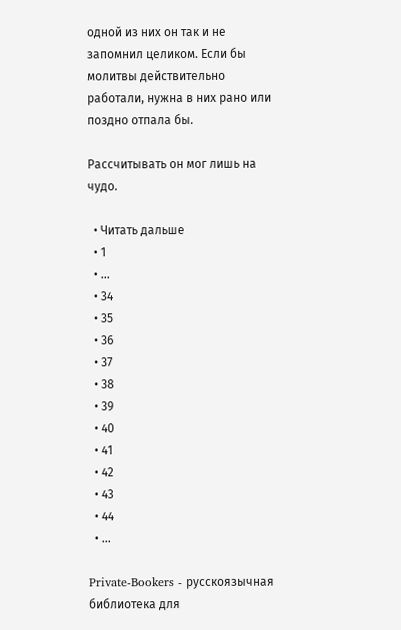одной из них он так и не запомнил целиком. Если бы молитвы действительно работали, нужна в них рано или поздно отпала бы.

Рассчитывать он мог лишь на чудо.

  • Читать дальше
  • 1
  • ...
  • 34
  • 35
  • 36
  • 37
  • 38
  • 39
  • 40
  • 41
  • 42
  • 43
  • 44
  • ...

Private-Bookers - русскоязычная библиотека для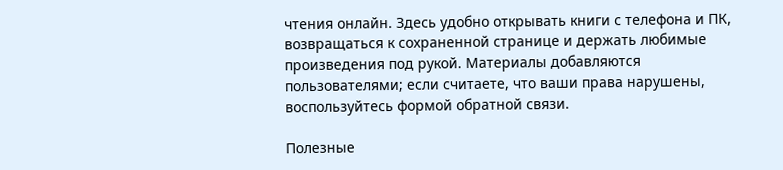чтения онлайн. Здесь удобно открывать книги с телефона и ПК, возвращаться к сохраненной странице и держать любимые произведения под рукой. Материалы добавляются пользователями; если считаете, что ваши права нарушены, воспользуйтесь формой обратной связи.

Полезные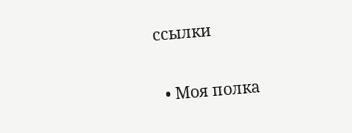ссылки

  • Моя полка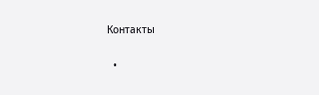Контакты

  •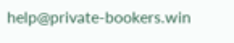help@private-bookers.win